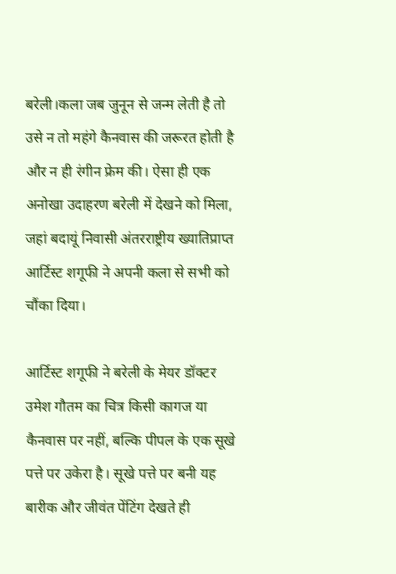बरेली।कला जब जुनून से जन्म लेती है तो उसे न तो महंगे कैनवास की जरूरत होती है और न ही रंगीन फ्रेम की। ऐसा ही एक अनोखा उदाहरण बरेली में देखने को मिला, जहां बदायूं निवासी अंतरराष्ट्रीय ख्यातिप्राप्त आर्टिस्ट शगूफी ने अपनी कला से सभी को चौंका दिया।

आर्टिस्ट शगूफी ने बरेली के मेयर डॉक्टर उमेश गौतम का चित्र किसी कागज या कैनवास पर नहीं, बल्कि पीपल के एक सूखे पत्ते पर उकेरा है। सूखे पत्ते पर बनी यह बारीक और जीवंत पेंटिंग देखते ही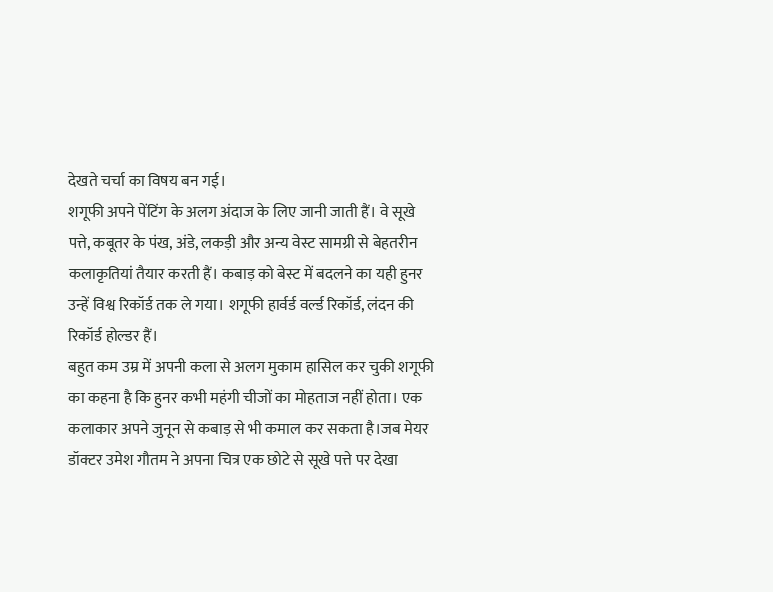देखते चर्चा का विषय बन गई।
शगूफी अपने पेंटिंग के अलग अंदाज के लिए जानी जाती हैं। वे सूखे पत्ते, कबूतर के पंख, अंडे, लकड़ी और अन्य वेस्ट सामग्री से बेहतरीन कलाकृतियां तैयार करती हैं। कबाड़ को बेस्ट में बदलने का यही हुनर उन्हें विश्व रिकॉर्ड तक ले गया। शगूफी हार्वर्ड वर्ल्ड रिकॉर्ड, लंदन की रिकॉर्ड होल्डर हैं।
बहुत कम उम्र में अपनी कला से अलग मुकाम हासिल कर चुकी शगूफी का कहना है कि हुनर कभी महंगी चीजों का मोहताज नहीं होता। एक कलाकार अपने जुनून से कबाड़ से भी कमाल कर सकता है।जब मेयर डॉक्टर उमेश गौतम ने अपना चित्र एक छोटे से सूखे पत्ते पर देखा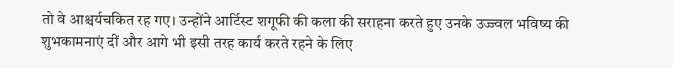तो वे आश्चर्यचकित रह गए। उन्होंने आर्टिस्ट शगूफी की कला की सराहना करते हुए उनके उज्ज्वल भविष्य की शुभकामनाएं दीं और आगे भी इसी तरह कार्य करते रहने के लिए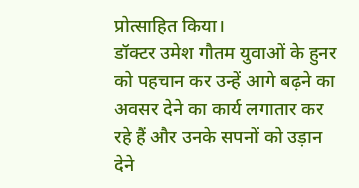प्रोत्साहित किया।
डॉक्टर उमेश गौतम युवाओं के हुनर को पहचान कर उन्हें आगे बढ़ने का अवसर देने का कार्य लगातार कर रहे हैं और उनके सपनों को उड़ान देने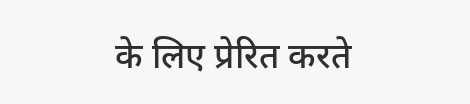के लिए प्रेरित करते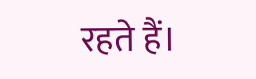रहते हैं।